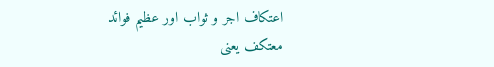اعتکاف اجر و ثواب اور عظیم فوائد
معتکف یعنی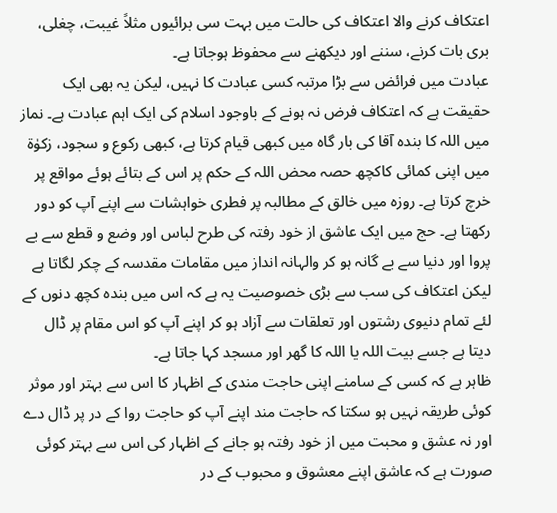اعتکاف کرنے والا اعتکاف کی حالت میں بہت سی برائیوں مثلاً غیبت، چغلی، بری بات کرنے، سننے اور دیکھنے سے محفوظ ہوجاتا ہے۔
عبادت میں فرائض سے بڑا مرتبہ کسی عبادت کا نہیں، لیکن یہ بھی ایک حقیقت ہے کہ اعتکاف فرض نہ ہونے کے باوجود اسلام کی ایک اہم عبادت ہے۔ نماز میں اللہ کا بندہ آقا کی بار گاہ میں کبھی قیام کرتا ہے، کبھی رکوع و سجود، زکوٰۃ میں اپنی کمائی کاکچھ حصہ محض اللہ کے حکم پر اس کے بتائے ہوئے مواقع پر خرچ کرتا ہے۔ روزہ میں خالق کے مطالبہ پر فطری خواہشات سے اپنے آپ کو دور رکھتا ہے۔ حج میں ایک عاشق از خود رفتہ کی طرح لباس اور وضع و قطع سے بے پروا اور دنیا سے بے گانہ ہو کر والہانہ انداز میں مقامات مقدسہ کے چکر لگاتا ہے لیکن اعتکاف کی سب سے بڑی خصوصیت یہ ہے کہ اس میں بندہ کچھ دنوں کے لئے تمام دنیوی رشتوں اور تعلقات سے آزاد ہو کر اپنے آپ کو اس مقام پر ڈال دیتا ہے جسے بیت اللہ یا اللہ کا گھر اور مسجد کہا جاتا ہے۔
ظاہر ہے کہ کسی کے سامنے اپنی حاجت مندی کے اظہار کا اس سے بہتر اور موثر کوئی طریقہ نہیں ہو سکتا کہ حاجت مند اپنے آپ کو حاجت روا کے در پر ڈال دے اور نہ عشق و محبت میں از خود رفتہ ہو جانے کے اظہار کی اس سے بہتر کوئی صورت ہے کہ عاشق اپنے معشوق و محبوب کے در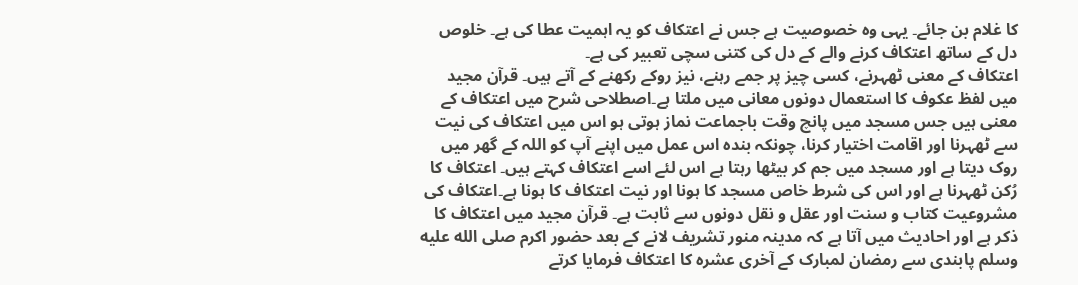کا غلام بن جائے۔ یہی وہ خصوصیت ہے جس نے اعتکاف کو یہ اہمیت عطا کی ہے۔ خلوص دل کے ساتھ اعتکاف کرنے والے کے دل کی کتنی سچی تعبیر کی ہے۔
اعتکاف کے معنی ٹھہرنے، کسی چیز پر جمے رہنے، نیز روکے رکھنے کے آتے ہیں۔ قرآن مجید میں لفظ عکوف کا استعمال دونوں معانی میں ملتا ہے۔اصطلاحی شرح میں اعتکاف کے معنی ہیں جس مسجد میں پانچ وقت باجماعت نماز ہوتی ہو اس میں اعتکاف کی نیت سے ٹھہرنا اور اقامت اختیار کرنا، چونکہ بندہ اس عمل میں اپنے آپ کو اللہ کے گھر میں روک دیتا ہے اور مسجد میں جم کر بیٹھا رہتا ہے اس لئے اسے اعتکاف کہتے ہیں۔ اعتکاف کا رُکن ٹھہرنا ہے اور اس کی شرط خاص مسجد کا ہونا اور نیت اعتکاف کا ہونا ہے۔اعتکاف کی مشروعیت کتاب و سنت اور عقل و نقل دونوں سے ثابت ہے۔ قرآن مجید میں اعتکاف کا ذکر ہے اور احادیث میں آتا ہے کہ مدینہ منور تشریف لانے کے بعد حضور اکرم صلى الله عليه وسلم پابندی سے رمضان لمبارک کے آخری عشرہ کا اعتکاف فرمایا کرتے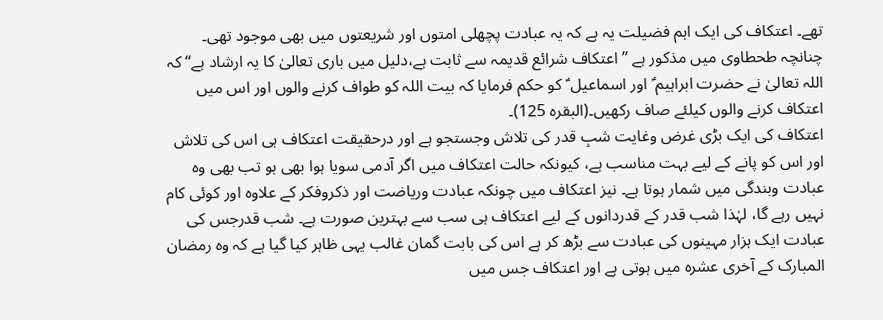تھے۔ اعتکاف کی ایک اہم فضیلت یہ ہے کہ یہ عبادت پچھلی امتوں اور شریعتوں میں بھی موجود تھی۔ چنانچہ طحطاوی میں مذکور ہے ’’اعتکاف شرائع قدیمہ سے ثابت ہے،دلیل میں باری تعالیٰ کا یہ ارشاد ہے‘‘ کہ اللہ تعالیٰ نے حضرت ابراہیم ؑ اور اسماعیل ؑ کو حکم فرمایا کہ بیت اللہ کو طواف کرنے والوں اور اس میں اعتکاف کرنے والوں کیلئے صاف رکھیں۔(البقرہ 125)۔
اعتکاف کی ایک بڑی غرض وغایت شبِ قدر کی تلاش وجستجو ہے اور درحقیقت اعتکاف ہی اس کی تلاش اور اس کو پانے کے لیے بہت مناسب ہے، کیونکہ حالت اعتکاف میں اگر آدمی سویا ہوا بھی ہو تب بھی وہ عبادت وبندگی میں شمار ہوتا ہے۔ نیز اعتکاف میں چونکہ عبادت وریاضت اور ذکروفکر کے علاوہ اور کوئی کام نہیں رہے گا، لہٰذا شب قدر کے قدردانوں کے لیے اعتکاف ہی سب سے بہترین صورت ہے۔ شب قدرجس کی عبادت ایک ہزار مہینوں کی عبادت سے بڑھ کر ہے اس کی بابت گمان غالب یہی ظاہر کیا گیا ہے کہ وہ رمضان المبارک کے آخری عشرہ میں ہوتی ہے اور اعتکاف جس میں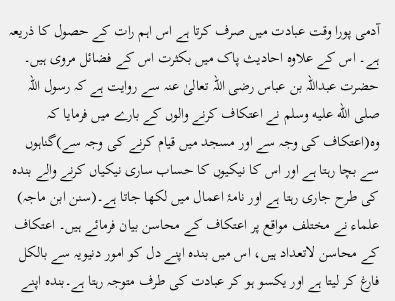آدمی پورا وقت عبادت میں صرف کرتا ہے اس اہم رات کے حصول کا ذریعہ ہے۔ اس کے علاوہ احادیث پاک میں بکثرت اس کے فضائل مروی ہیں۔
حضرت عبداللہ بن عباس رضی اللہ تعالیٰ عنہ سے روایت ہے کہ رسول اللہ صلى الله عليه وسلم نے اعتکاف کرنے والوں کے بارے میں فرمایا کہ وہ(اعتکاف کی وجہ سے اور مسجد میں قیام کرنے کی وجہ سے)گناہوں سے بچا رہتا ہے اور اس کا نیکیوں کا حساب ساری نیکیاں کرنے والے بندہ کی طرح جاری رہتا ہے اور نامۂ اعمال میں لکھا جاتا ہے۔(سنن ابن ماجہ)
علماء نے مختلف مواقع پر اعتکاف کے محاسن بیان فرمائے ہیں۔ اعتکاف کے محاسن لاتعداد ہیں، اس میں بندہ اپنے دل کو امور دنیویہ سے بالکل فارغ کر لیتا ہے اور یکسو ہو کر عبادت کی طرف متوجہ رہتا ہے۔بندہ اپنے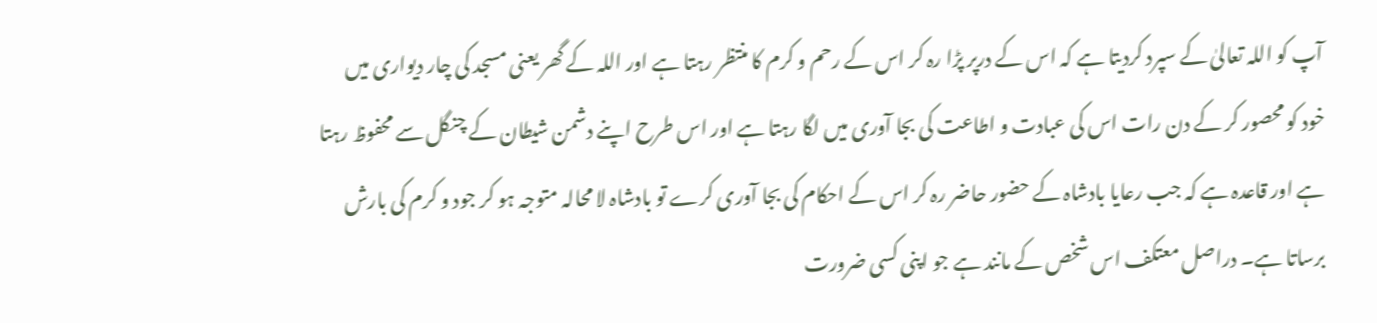آپ کو اللہ تعالیٰ کے سپرد کردیتا ہے کہ اس کے درپر پڑا رہ کر اس کے رحم و کرم کا منتظر رہتا ہے اور اللہ کے گھر یعنی مسجد کی چار دیواری میں خود کو محصور کر کے دن رات اس کی عبادت و اطاعت کی بجا آوری میں لگا رہتا ہے اور اس طرح اپنے دشمن شیطان کے چنگل سے محفوظ رہتا ہے اور قاعدہ ہے کہ جب رعایا بادشاہ کے حضور حاضر رہ کر اس کے احکام کی بجا آوری کرے تو بادشاہ لا محالہ متوجہ ہو کر جود و کرم کی بارش برساتا ہے۔ دراصل معتکف اس شخص کے مانند ہے جو اپنی کسی ضرورت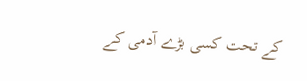کے تحت کسی بڑے آدمی کے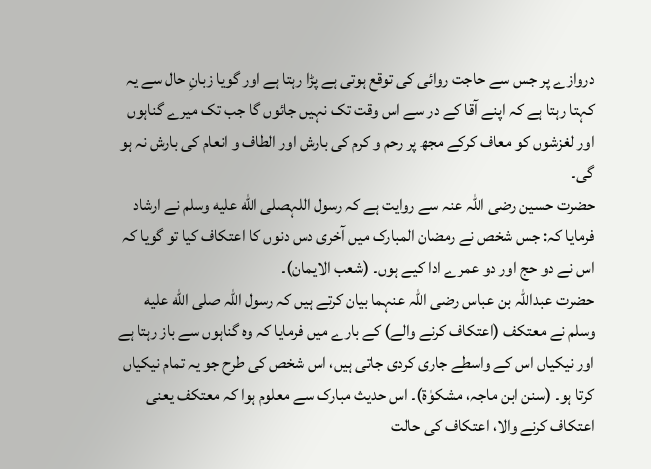دروازے پر جس سے حاجت روائی کی توقع ہوتی ہے پڑا رہتا ہے اور گویا زبانِ حال سے یہ کہتا رہتا ہے کہ اپنے آقا کے در سے اس وقت تک نہیں جائوں گا جب تک میرے گناہوں اور لغزشوں کو معاف کرکے مجھ پر رحم و کرم کی بارش اور الطاف و انعام کی بارش نہ ہو گی۔
حضرت حسین رضی اللہ عنہ سے روایت ہے کہ رسول اللہصلى الله عليه وسلم نے ارشاد فرمایا کہ: جس شخص نے رمضان المبارک میں آخری دس دنوں کا اعتکاف کیا تو گویا کہ اس نے دو حج اور دو عمرے ادا کیے ہوں۔ (شعب الایمان)۔
حضرت عبداللہ بن عباس رضی اللہ عنہما بیان کرتے ہیں کہ رسول اللہ صلى الله عليه وسلم نے معتکف (اعتکاف کرنے والے) کے بارے میں فرمایا کہ وہ گناہوں سے باز رہتا ہے اور نیکیاں اس کے واسطے جاری کردی جاتی ہیں، اس شخص کی طرح جو یہ تمام نیکیاں کرتا ہو۔ (سنن ابن ماجہ، مشکوٰۃ)۔ اس حدیث مبارک سے معلوم ہوا کہ معتکف یعنی اعتکاف کرنے والا، اعتکاف کی حالت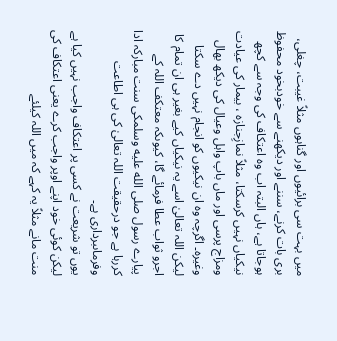میں بہت سی برائیوں اور گناہوں مثلاً غیبت، چغلی، بری بات کرنے، سننے اور دیکھنے سے خودبخود محفوظ ہوجاتا ہے، ہاں البتہ اب وہ اعتکاف کی وجہ سے کچھ نیکیاں نہیں کرسکتا، مثلاً نمازِجنازہ ، بیمار کی عیادت ومزاج پرسی اور ماں باپ واہل وعیال کی دیکھ بھال وغیرہ۔ اگرچہ وہ ان نیکیوں کو انجام نہیں دے سکتا لیکن اللہ تعالیٰ اسے یہ نیکیاں کیے بغیر ہی ان تمام کا اجرو ثواب عطا فرمائے گا، کیوںکہ معتکف اللہ کے پیارے رسول صلى الله عليه وسلمکی سنت مبارکہ ادا کررہا ہے جو درحقیقت اللہ تعالیٰ کی ہی اطاعت وفرماںبرداری ہے۔
یوں تو شریعت نے کسی پر اعتکاف واجب نہیں کیا ہے لیکن کوئی خود اپنے اوپر واجب کرے یعنی اعتکاف کی منت مانے مثلاً یہ کہے کہ میں اللہ کیلئے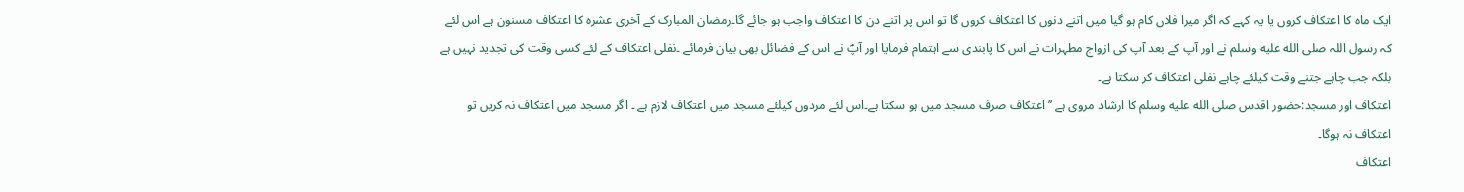ایک ماہ کا اعتکاف کروں یا یہ کہے کہ اگر میرا فلاں کام ہو گیا میں اتنے دنوں کا اعتکاف کروں گا تو اس پر اتنے دن کا اعتکاف واجب ہو جائے گا۔رمضان المبارک کے آخری عشرہ کا اعتکاف مسنون ہے اس لئے کہ رسول اللہ صلى الله عليه وسلم نے اور آپ کے بعد آپ کی ازواج مطہرات نے اس کا پابندی سے اہتمام فرمایا اور آپؐ نے اس کے فضائل بھی بیان فرمائے ۔نفلی اعتکاف کے لئے کسی وقت کی تجدید نہیں ہے بلکہ جب چاہے جتنے وقت کیلئے چاہے نفلی اعتکاف کر سکتا ہے۔
اعتکاف اور مسجد:حضور اقدس صلى الله عليه وسلم کا ارشاد مروی ہے ’’اعتکاف صرف مسجد میں ہو سکتا ہے۔اس لئے مردوں کیلئے مسجد میں اعتکاف لازم ہے ۔ اگر مسجد میں اعتکاف نہ کریں تو اعتکاف نہ ہوگا۔
اعتکاف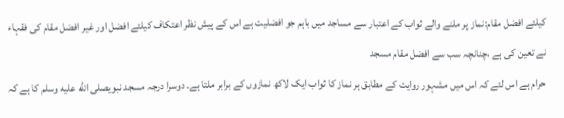کیلئے افضل مقام:نماز پر ملنے والے ثواب کے اعتبار سے مساجد میں باہم جو افضلیت ہے اس کے پیش نظر اعتکاف کیلئے افضل اور غیر افضل مقام کی فقہاء نے تعین کی ہے ،چنانچہ سب سے افضل مقام مسجد
حرام ہے اس لئے کہ اس میں مشہور روایت کے مطابق ہر نماز کا ثواب ایک لاکھ نمازوں کے برابر ملتا ہے۔ دوسرا درجہ مسجد نبویصلى الله عليه وسلم کا ہے کہ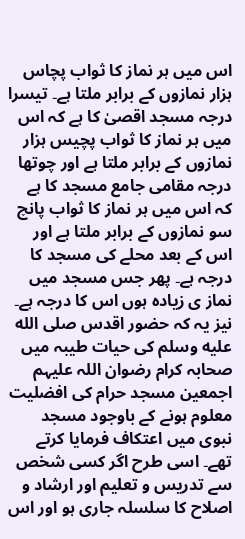اس میں ہر نماز کا ثواب پچاس ہزار نمازوں کے برابر ملتا ہے۔ تیسرا درجہ مسجد اقصیٰ کا ہے کہ اس میں ہر نماز کا ثواب پچیس ہزار نمازوں کے برابر ملتا ہے اور چوتھا درجہ مقامی جامع مسجد کا ہے کہ اس میں ہر نماز کا ثواب پانچ سو نمازوں کے برابر ملتا ہے اور اس کے بعد محلے کی مسجد کا درجہ ہے۔ پھر جس مسجد میں نماز ی زیادہ ہوں اس کا درجہ ہے۔
نیز یہ کہ حضور اقدس صلى الله عليه وسلم کی حیات طیبہ میں صحابہ کرام رضوان اللہ علیہم اجمعین مسجد حرام کی افضلیت معلوم ہونے کے باوجود مسجد نبوی میں اعتکاف فرمایا کرتے تھے۔ اسی طرح اگر کسی شخص سے تدریس و تعلیم اور ارشاد و اصلاح کا سلسلہ جاری ہو اور اس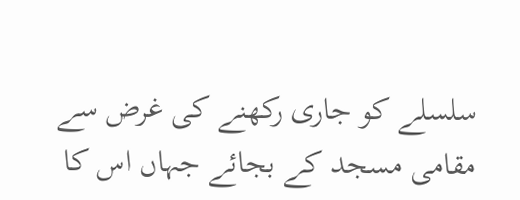سلسلے کو جاری رکھنے کی غرض سے مقامی مسجد کے بجائے جہاں اس کا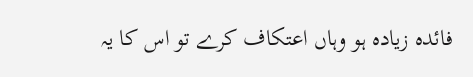فائدہ زیادہ ہو وہاں اعتکاف کرے تو اس کا یہ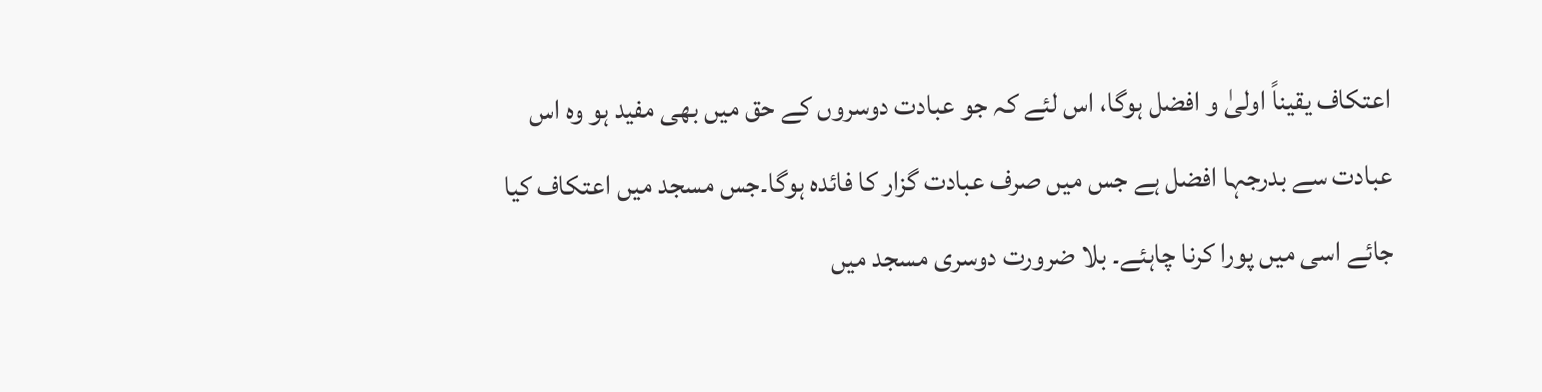اعتکاف یقیناً اولیٰ و افضل ہوگا، اس لئے کہ جو عبادت دوسروں کے حق میں بھی مفید ہو وہ اس عبادت سے بدرجہا افضل ہے جس میں صرف عبادت گزار کا فائدہ ہوگا۔جس مسجد میں اعتکاف کیا جائے اسی میں پورا کرنا چاہئے۔ بلا ضرورت دوسری مسجد میں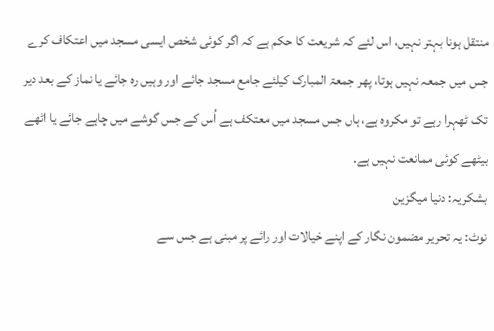منتقل ہونا بہتر نہیں، اس لئے کہ شریعت کا حکم ہے کہ اگر کوئی شخص ایسی مسجد میں اعتکاف کرے جس میں جمعہ نہیں ہوتا، پھر جمعۃ المبارک کیلئے جامع مسجد جائے اور وہیں رہ جائے یا نماز کے بعد دیر تک ٹھہرا رہے تو مکروہ ہے، ہاں جس مسجد میں معتکف ہے اُس کے جس گوشے میں چاہے جائے یا اٹھے بیٹھے کوئی ممانعت نہیں ہے۔
بشکریہ: دنیا میگزین
نوٹ: یہ تحریر مضمون نگار کے اپنے خیالات اور رائے پر مبنی ہے جس سے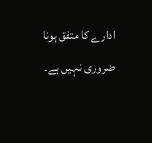ادارے کا متفق ہونا ضروری نہیں ہے۔